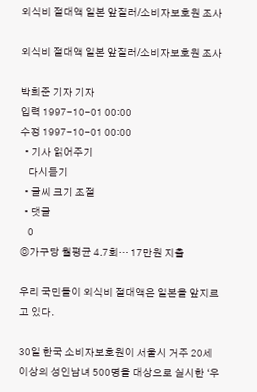외식비 절대액 일본 앞질러/소비자보호원 조사

외식비 절대액 일본 앞질러/소비자보호원 조사

박희준 기자 기자
입력 1997-10-01 00:00
수정 1997-10-01 00:00
  • 기사 읽어주기
    다시듣기
  • 글씨 크기 조절
  • 댓글
    0
◎가구당 월평균 4.7회… 17만원 지출

우리 국민들이 외식비 절대액은 일본을 앞지르고 있다.

30일 한국 소비자보호원이 서울시 거주 20세 이상의 성인남녀 500명을 대상으로 실시한 ‘우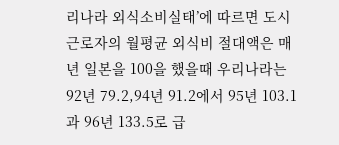리나라 외식소비실태’에 따르면 도시근로자의 월평균 외식비 절대액은 매년 일본을 100을 했을때 우리나라는 92년 79.2,94년 91.2에서 95년 103.1과 96년 133.5로 급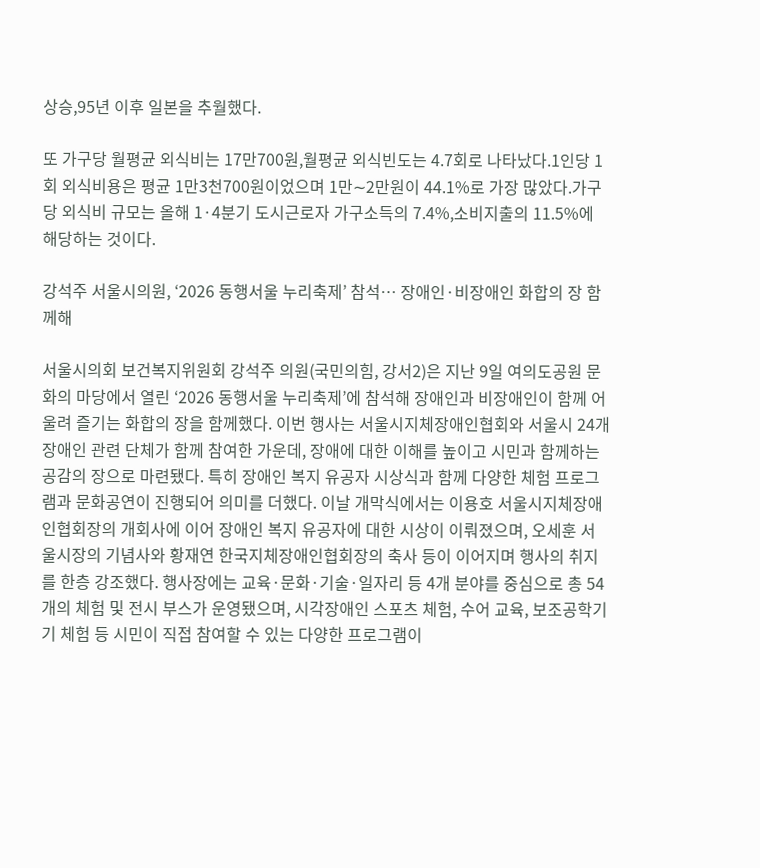상승,95년 이후 일본을 추월했다.

또 가구당 월평균 외식비는 17만700원,월평균 외식빈도는 4.7회로 나타났다.1인당 1회 외식비용은 평균 1만3천700원이었으며 1만∼2만원이 44.1%로 가장 많았다.가구당 외식비 규모는 올해 1·4분기 도시근로자 가구소득의 7.4%,소비지출의 11.5%에 해당하는 것이다.

강석주 서울시의원, ‘2026 동행서울 누리축제’ 참석… 장애인·비장애인 화합의 장 함께해

서울시의회 보건복지위원회 강석주 의원(국민의힘, 강서2)은 지난 9일 여의도공원 문화의 마당에서 열린 ‘2026 동행서울 누리축제’에 참석해 장애인과 비장애인이 함께 어울려 즐기는 화합의 장을 함께했다. 이번 행사는 서울시지체장애인협회와 서울시 24개 장애인 관련 단체가 함께 참여한 가운데, 장애에 대한 이해를 높이고 시민과 함께하는 공감의 장으로 마련됐다. 특히 장애인 복지 유공자 시상식과 함께 다양한 체험 프로그램과 문화공연이 진행되어 의미를 더했다. 이날 개막식에서는 이용호 서울시지체장애인협회장의 개회사에 이어 장애인 복지 유공자에 대한 시상이 이뤄졌으며, 오세훈 서울시장의 기념사와 황재연 한국지체장애인협회장의 축사 등이 이어지며 행사의 취지를 한층 강조했다. 행사장에는 교육·문화·기술·일자리 등 4개 분야를 중심으로 총 54개의 체험 및 전시 부스가 운영됐으며, 시각장애인 스포츠 체험, 수어 교육, 보조공학기기 체험 등 시민이 직접 참여할 수 있는 다양한 프로그램이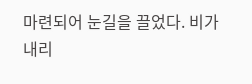마련되어 눈길을 끌었다. 비가 내리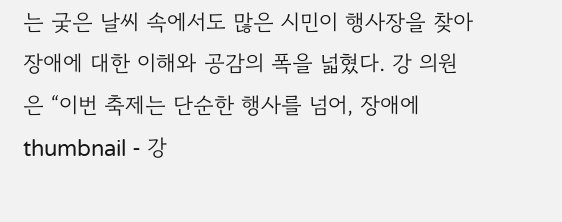는 궂은 날씨 속에서도 많은 시민이 행사장을 찾아 장애에 대한 이해와 공감의 폭을 넓혔다. 강 의원은 “이번 축제는 단순한 행사를 넘어, 장애에
thumbnail - 강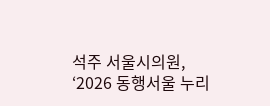석주 서울시의원, ‘2026 동행서울 누리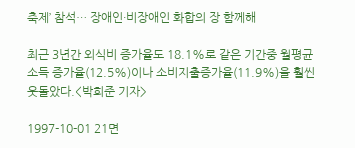축제’ 참석… 장애인·비장애인 화합의 장 함께해

최근 3년간 외식비 증가율도 18.1%로 같은 기간중 월평균 소득 증가율(12.5%)이나 소비지출증가율(11.9%)을 훨씬 웃돌았다.<박희준 기자>

1997-10-01 21면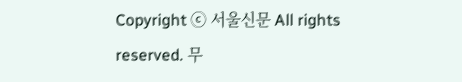Copyright ⓒ 서울신문 All rights reserved. 무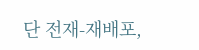단 전재-재배포,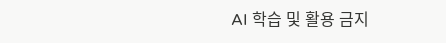AI 학습 및 활용 금지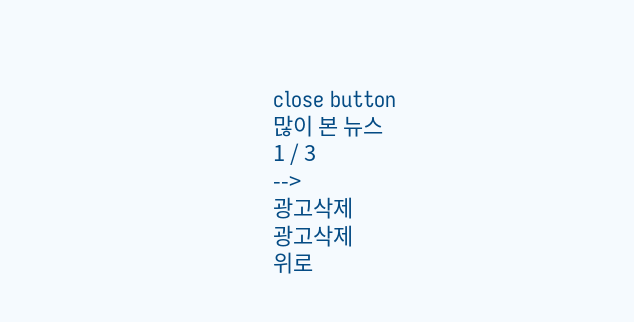close button
많이 본 뉴스
1 / 3
-->
광고삭제
광고삭제
위로